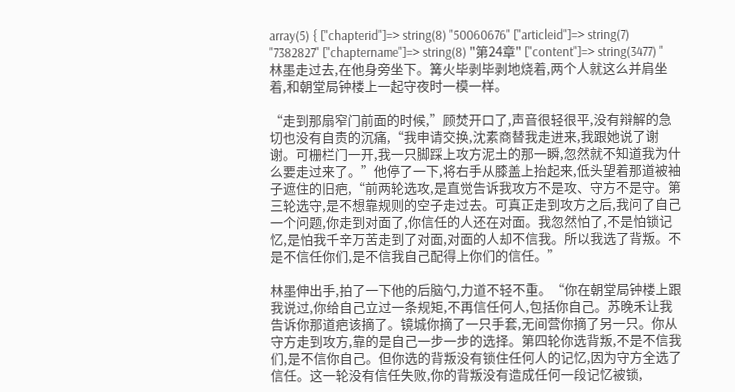array(5) { ["chapterid"]=> string(8) "50060676" ["articleid"]=> string(7) "7382827" ["chaptername"]=> string(8) "第24章" ["content"]=> string(3477) "林墨走过去,在他身旁坐下。篝火毕剥毕剥地烧着,两个人就这么并肩坐着,和朝堂局钟楼上一起守夜时一模一样。

“走到那扇窄门前面的时候,”顾焚开口了,声音很轻很平,没有辩解的急切也没有自责的沉痛,“我申请交换,沈素商替我走进来,我跟她说了谢谢。可栅栏门一开,我一只脚踩上攻方泥土的那一瞬,忽然就不知道我为什么要走过来了。”他停了一下,将右手从膝盖上抬起来,低头望着那道被袖子遮住的旧疤,“前两轮选攻,是直觉告诉我攻方不是攻、守方不是守。第三轮选守,是不想靠规则的空子走过去。可真正走到攻方之后,我问了自己一个问题,你走到对面了,你信任的人还在对面。我忽然怕了,不是怕锁记忆,是怕我千辛万苦走到了对面,对面的人却不信我。所以我选了背叛。不是不信任你们,是不信我自己配得上你们的信任。”

林墨伸出手,拍了一下他的后脑勺,力道不轻不重。“你在朝堂局钟楼上跟我说过,你给自己立过一条规矩,不再信任何人,包括你自己。苏晚禾让我告诉你那道疤该摘了。镜城你摘了一只手套,无间营你摘了另一只。你从守方走到攻方,靠的是自己一步一步的选择。第四轮你选背叛,不是不信我们,是不信你自己。但你选的背叛没有锁住任何人的记忆,因为守方全选了信任。这一轮没有信任失败,你的背叛没有造成任何一段记忆被锁,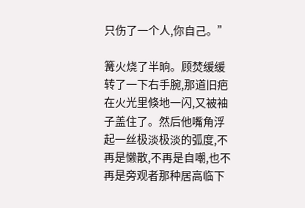只伤了一个人,你自己。”

篝火烧了半晌。顾焚缓缓转了一下右手腕,那道旧疤在火光里倏地一闪,又被袖子盖住了。然后他嘴角浮起一丝极淡极淡的弧度,不再是懒散,不再是自嘲,也不再是旁观者那种居高临下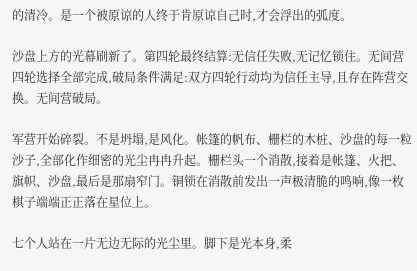的清冷。是一个被原谅的人终于肯原谅自己时,才会浮出的弧度。

沙盘上方的光幕刷新了。第四轮最终结算:无信任失败,无记忆锁住。无间营四轮选择全部完成,破局条件满足:双方四轮行动均为信任主导,且存在阵营交换。无间营破局。

军营开始碎裂。不是坍塌,是风化。帐篷的帆布、栅栏的木桩、沙盘的每一粒沙子,全部化作细密的光尘冉冉升起。栅栏头一个消散,接着是帐篷、火把、旗帜、沙盘,最后是那扇窄门。铜锁在消散前发出一声极清脆的鸣响,像一枚棋子端端正正落在星位上。

七个人站在一片无边无际的光尘里。脚下是光本身,柔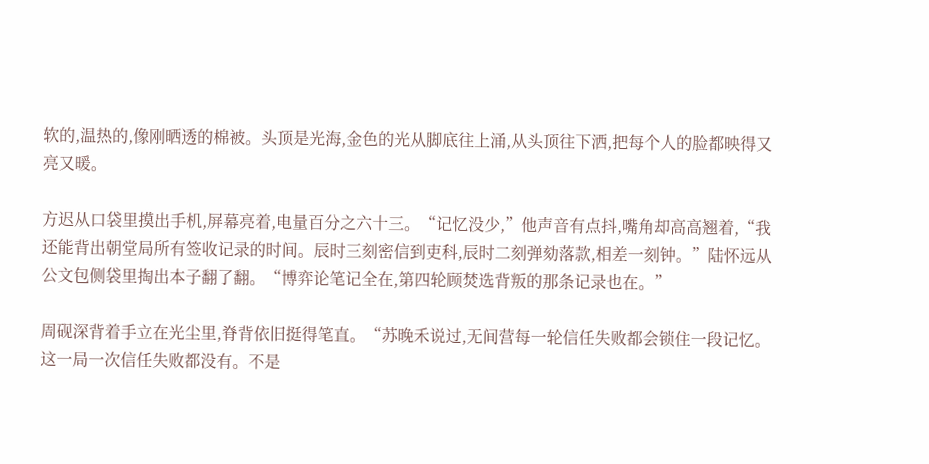软的,温热的,像刚晒透的棉被。头顶是光海,金色的光从脚底往上涌,从头顶往下洒,把每个人的脸都映得又亮又暖。

方迟从口袋里摸出手机,屏幕亮着,电量百分之六十三。“记忆没少,”他声音有点抖,嘴角却高高翘着,“我还能背出朝堂局所有签收记录的时间。辰时三刻密信到吏科,辰时二刻弹劾落款,相差一刻钟。”陆怀远从公文包侧袋里掏出本子翻了翻。“博弈论笔记全在,第四轮顾焚选背叛的那条记录也在。”

周砚深背着手立在光尘里,脊背依旧挺得笔直。“苏晚禾说过,无间营每一轮信任失败都会锁住一段记忆。这一局一次信任失败都没有。不是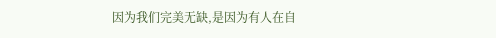因为我们完美无缺,是因为有人在自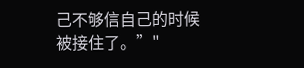己不够信自己的时候被接住了。”"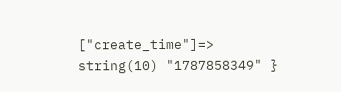["create_time"]=> string(10) "1787858349" }